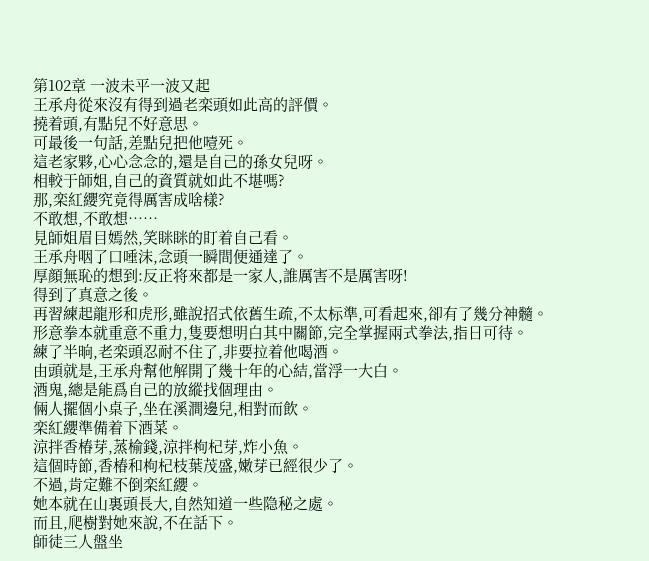第102章 一波未平一波又起
王承舟從來沒有得到過老栾頭如此高的評價。
撓着頭,有點兒不好意思。
可最後一句話,差點兒把他噎死。
這老家夥,心心念念的,還是自己的孫女兒呀。
相較于師姐,自己的資質就如此不堪嗎?
那,栾紅纓究竟得厲害成啥樣?
不敢想,不敢想……
見師姐眉目嫣然,笑眯眯的盯着自己看。
王承舟咽了口唾沫,念頭一瞬間便通達了。
厚顔無恥的想到:反正将來都是一家人,誰厲害不是厲害呀!
得到了真意之後。
再習練起龍形和虎形,雖說招式依舊生疏,不太标準,可看起來,卻有了幾分神髓。
形意拳本就重意不重力,隻要想明白其中關節,完全掌握兩式拳法,指日可待。
練了半晌,老栾頭忍耐不住了,非要拉着他喝酒。
由頭就是,王承舟幫他解開了幾十年的心結,當浮一大白。
酒鬼,總是能爲自己的放縱找個理由。
倆人擺個小桌子,坐在溪澗邊兒,相對而飲。
栾紅纓準備着下酒菜。
涼拌香椿芽,蒸榆錢,涼拌枸杞芽,炸小魚。
這個時節,香椿和枸杞枝葉茂盛,嫩芽已經很少了。
不過,肯定難不倒栾紅纓。
她本就在山裏頭長大,自然知道一些隐秘之處。
而且,爬樹對她來說,不在話下。
師徒三人盤坐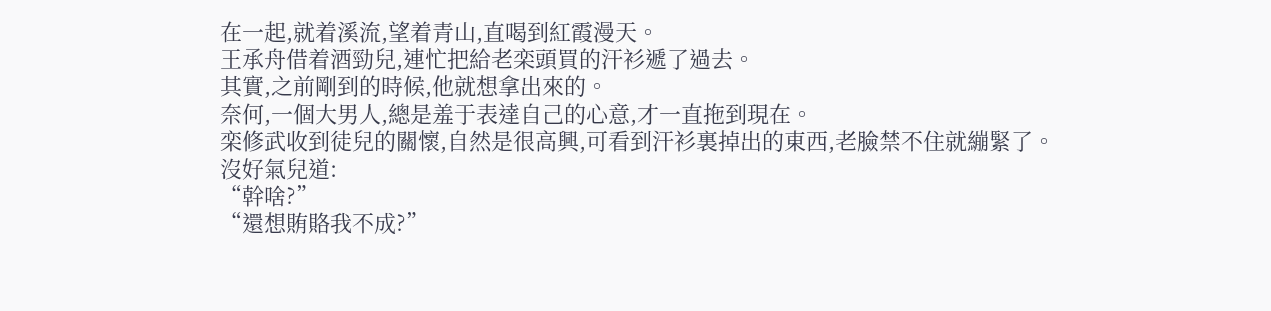在一起,就着溪流,望着青山,直喝到紅霞漫天。
王承舟借着酒勁兒,連忙把給老栾頭買的汗衫遞了過去。
其實,之前剛到的時候,他就想拿出來的。
奈何,一個大男人,總是羞于表達自己的心意,才一直拖到現在。
栾修武收到徒兒的關懷,自然是很高興,可看到汗衫裏掉出的東西,老臉禁不住就繃緊了。
沒好氣兒道:
“幹啥?”
“還想賄賂我不成?”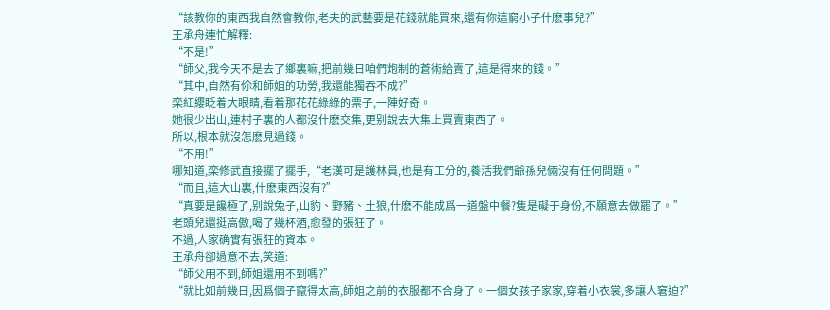“該教你的東西我自然會教你,老夫的武藝要是花錢就能買來,還有你這窮小子什麽事兒?”
王承舟連忙解釋:
“不是!”
“師父,我今天不是去了鄉裏嘛,把前幾日咱們炮制的蒼術給賣了,這是得來的錢。”
“其中,自然有伱和師姐的功勞,我還能獨吞不成?”
栾紅纓眨着大眼睛,看着那花花綠綠的票子,一陣好奇。
她很少出山,連村子裏的人都沒什麽交集,更别說去大集上買賣東西了。
所以,根本就沒怎麽見過錢。
“不用!”
哪知道,栾修武直接擺了擺手,“老漢可是護林員,也是有工分的,養活我們爺孫兒倆沒有任何問題。”
“而且,這大山裏,什麽東西沒有?”
“真要是饞極了,别說兔子,山豹、野豬、土狼,什麽不能成爲一道盤中餐?隻是礙于身份,不願意去做罷了。”
老頭兒還挺高傲,喝了幾杯酒,愈發的張狂了。
不過,人家确實有張狂的資本。
王承舟卻過意不去,笑道:
“師父用不到,師姐還用不到嗎?”
“就比如前幾日,因爲個子竄得太高,師姐之前的衣服都不合身了。一個女孩子家家,穿着小衣裳,多讓人窘迫?”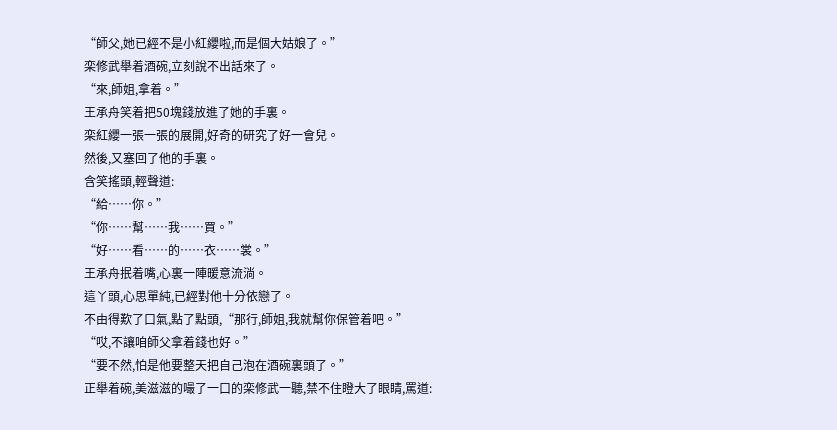“師父,她已經不是小紅纓啦,而是個大姑娘了。”
栾修武舉着酒碗,立刻說不出話來了。
“來,師姐,拿着。”
王承舟笑着把50塊錢放進了她的手裏。
栾紅纓一張一張的展開,好奇的研究了好一會兒。
然後,又塞回了他的手裏。
含笑搖頭,輕聲道:
“給……你。”
“你……幫……我……買。”
“好……看……的……衣……裳。”
王承舟抿着嘴,心裏一陣暖意流淌。
這丫頭,心思單純,已經對他十分依戀了。
不由得歎了口氣,點了點頭,“那行,師姐,我就幫你保管着吧。”
“哎,不讓咱師父拿着錢也好。”
“要不然,怕是他要整天把自己泡在酒碗裏頭了。”
正舉着碗,美滋滋的嘬了一口的栾修武一聽,禁不住瞪大了眼睛,罵道: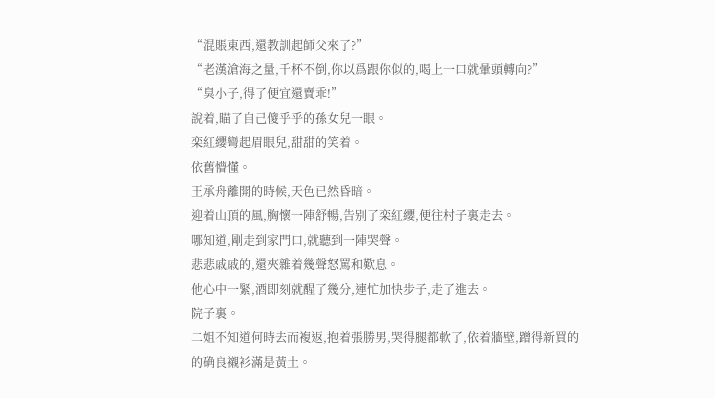“混賬東西,還教訓起師父來了?”
“老漢滄海之量,千杯不倒,你以爲跟你似的,喝上一口就暈頭轉向?”
“臭小子,得了便宜還賣乖!”
說着,瞄了自己傻乎乎的孫女兒一眼。
栾紅纓彎起眉眼兒,甜甜的笑着。
依舊懵懂。
王承舟離開的時候,天色已然昏暗。
迎着山頂的風,胸懷一陣舒暢,告别了栾紅纓,便往村子裏走去。
哪知道,剛走到家門口,就聽到一陣哭聲。
悲悲戚戚的,還夾雜着幾聲怒罵和歎息。
他心中一緊,酒即刻就醒了幾分,連忙加快步子,走了進去。
院子裏。
二姐不知道何時去而複返,抱着張勝男,哭得腿都軟了,依着牆壁,蹭得新買的的确良襯衫滿是黃土。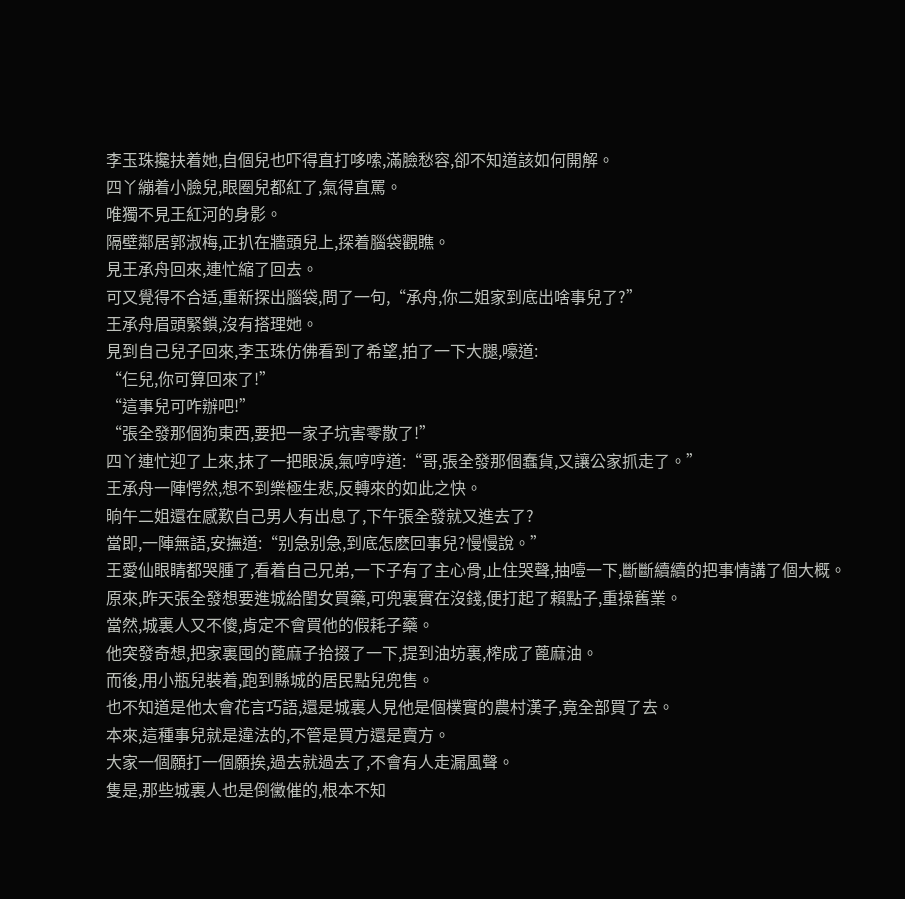李玉珠攙扶着她,自個兒也吓得直打哆嗦,滿臉愁容,卻不知道該如何開解。
四丫繃着小臉兒,眼圈兒都紅了,氣得直罵。
唯獨不見王紅河的身影。
隔壁鄰居郭淑梅,正扒在牆頭兒上,探着腦袋觀瞧。
見王承舟回來,連忙縮了回去。
可又覺得不合适,重新探出腦袋,問了一句,“承舟,你二姐家到底出啥事兒了?”
王承舟眉頭緊鎖,沒有搭理她。
見到自己兒子回來,李玉珠仿佛看到了希望,拍了一下大腿,嚎道:
“仨兒,你可算回來了!”
“這事兒可咋辦吧!”
“張全發那個狗東西,要把一家子坑害零散了!”
四丫連忙迎了上來,抹了一把眼淚,氣哼哼道:“哥,張全發那個蠢貨,又讓公家抓走了。”
王承舟一陣愕然,想不到樂極生悲,反轉來的如此之快。
晌午二姐還在感歎自己男人有出息了,下午張全發就又進去了?
當即,一陣無語,安撫道:“别急别急,到底怎麽回事兒?慢慢說。”
王愛仙眼睛都哭腫了,看着自己兄弟,一下子有了主心骨,止住哭聲,抽噎一下,斷斷續續的把事情講了個大概。
原來,昨天張全發想要進城給閨女買藥,可兜裏實在沒錢,便打起了賴點子,重操舊業。
當然,城裏人又不傻,肯定不會買他的假耗子藥。
他突發奇想,把家裏囤的蓖麻子拾掇了一下,提到油坊裏,榨成了蓖麻油。
而後,用小瓶兒裝着,跑到縣城的居民點兒兜售。
也不知道是他太會花言巧語,還是城裏人見他是個樸實的農村漢子,竟全部買了去。
本來,這種事兒就是違法的,不管是買方還是賣方。
大家一個願打一個願挨,過去就過去了,不會有人走漏風聲。
隻是,那些城裏人也是倒黴催的,根本不知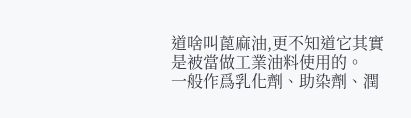道啥叫蓖麻油,更不知道它其實是被當做工業油料使用的。
一般作爲乳化劑、助染劑、潤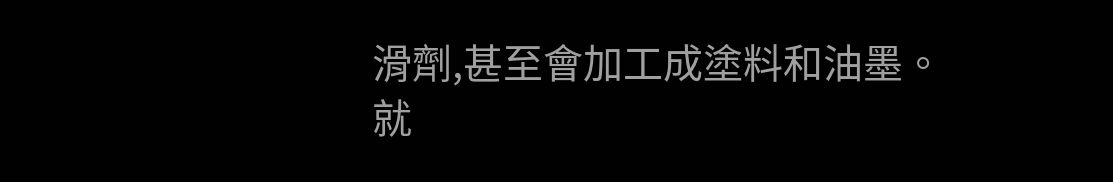滑劑,甚至會加工成塗料和油墨。
就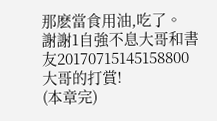那麽當食用油,吃了。
謝謝1自強不息大哥和書友20170715145158800大哥的打賞!
(本章完)